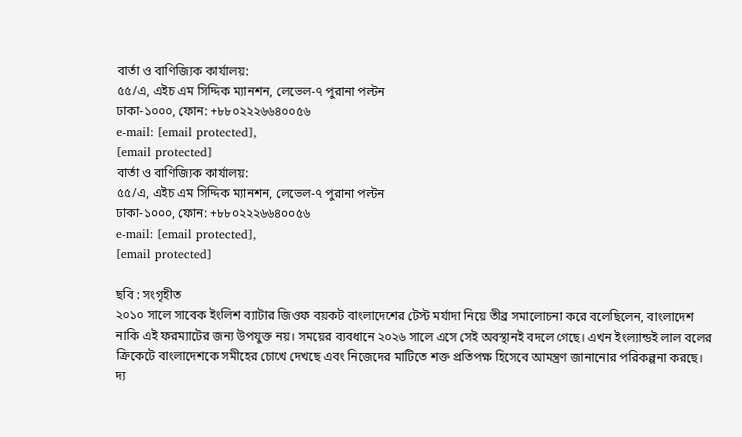বার্তা ও বাণিজ্যিক কার্যালয়:
৫৫/এ, এইচ এম সিদ্দিক ম্যানশন, লেভেল-৭ পুরানা পল্টন
ঢাকা-১০০০, ফোন: +৮৮০২২২৬৬৪০০৫৬
e-mail: [email protected],
[email protected]
বার্তা ও বাণিজ্যিক কার্যালয়:
৫৫/এ, এইচ এম সিদ্দিক ম্যানশন, লেভেল-৭ পুরানা পল্টন
ঢাকা-১০০০, ফোন: +৮৮০২২২৬৬৪০০৫৬
e-mail: [email protected],
[email protected]

ছবি : সংগৃহীত
২০১০ সালে সাবেক ইংলিশ ব্যাটার জিওফ বয়কট বাংলাদেশের টেস্ট মর্যাদা নিয়ে তীব্র সমালোচনা করে বলেছিলেন, বাংলাদেশ নাকি এই ফরম্যাটের জন্য উপযুক্ত নয়। সময়ের ব্যবধানে ২০২৬ সালে এসে সেই অবস্থানই বদলে গেছে। এখন ইংল্যান্ডই লাল বলের ক্রিকেটে বাংলাদেশকে সমীহের চোখে দেখছে এবং নিজেদের মাটিতে শক্ত প্রতিপক্ষ হিসেবে আমন্ত্রণ জানানোর পরিকল্পনা করছে।
দ্য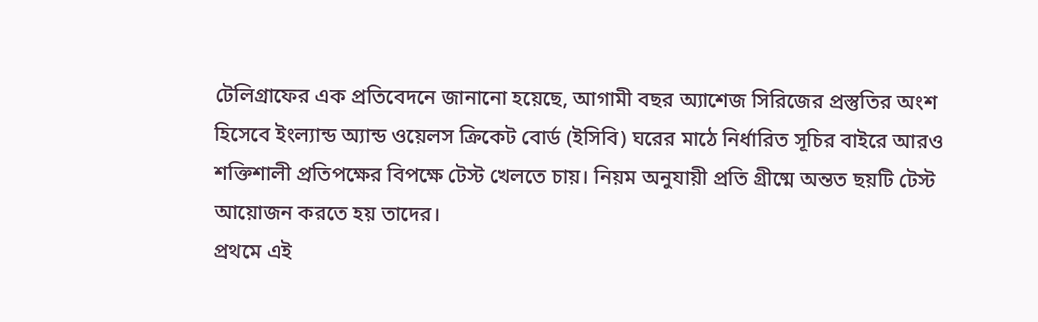টেলিগ্রাফের এক প্রতিবেদনে জানানো হয়েছে, আগামী বছর অ্যাশেজ সিরিজের প্রস্তুতির অংশ হিসেবে ইংল্যান্ড অ্যান্ড ওয়েলস ক্রিকেট বোর্ড (ইসিবি) ঘরের মাঠে নির্ধারিত সূচির বাইরে আরও শক্তিশালী প্রতিপক্ষের বিপক্ষে টেস্ট খেলতে চায়। নিয়ম অনুযায়ী প্রতি গ্রীষ্মে অন্তত ছয়টি টেস্ট আয়োজন করতে হয় তাদের।
প্রথমে এই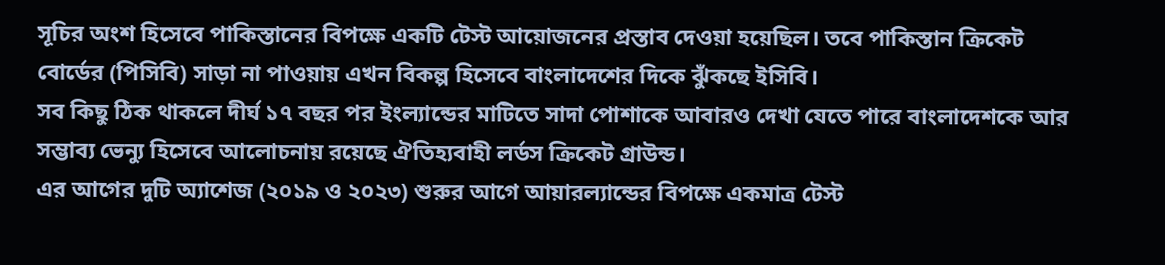সূচির অংশ হিসেবে পাকিস্তানের বিপক্ষে একটি টেস্ট আয়োজনের প্রস্তাব দেওয়া হয়েছিল। তবে পাকিস্তান ক্রিকেট বোর্ডের (পিসিবি) সাড়া না পাওয়ায় এখন বিকল্প হিসেবে বাংলাদেশের দিকে ঝুঁকছে ইসিবি।
সব কিছু ঠিক থাকলে দীর্ঘ ১৭ বছর পর ইংল্যান্ডের মাটিতে সাদা পোশাকে আবারও দেখা যেতে পারে বাংলাদেশকে আর সম্ভাব্য ভেন্যু হিসেবে আলোচনায় রয়েছে ঐতিহ্যবাহী লর্ডস ক্রিকেট গ্রাউন্ড।
এর আগের দুটি অ্যাশেজ (২০১৯ ও ২০২৩) শুরুর আগে আয়ারল্যান্ডের বিপক্ষে একমাত্র টেস্ট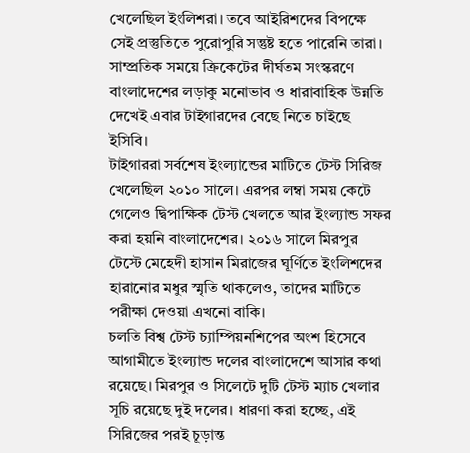খেলেছিল ইংলিশরা। তবে আইরিশদের বিপক্ষে সেই প্রস্তুতিতে পুরোপুরি সন্তুষ্ট হতে পারেনি তারা। সাম্প্রতিক সময়ে ক্রিকেটের দীর্ঘতম সংস্করণে বাংলাদেশের লড়াকু মনোভাব ও ধারাবাহিক উন্নতি দেখেই এবার টাইগারদের বেছে নিতে চাইছে ইসিবি।
টাইগাররা সর্বশেষ ইংল্যান্ডের মাটিতে টেস্ট সিরিজ খেলেছিল ২০১০ সালে। এরপর লম্বা সময় কেটে গেলেও দ্বিপাক্ষিক টেস্ট খেলতে আর ইংল্যান্ড সফর করা হয়নি বাংলাদেশের। ২০১৬ সালে মিরপুর টেস্টে মেহেদী হাসান মিরাজের ঘূর্ণিতে ইংলিশদের হারানোর মধুর স্মৃতি থাকলেও, তাদের মাটিতে পরীক্ষা দেওয়া এখনো বাকি।
চলতি বিশ্ব টেস্ট চ্যাম্পিয়নশিপের অংশ হিসেবে আগামীতে ইংল্যান্ড দলের বাংলাদেশে আসার কথা রয়েছে। মিরপুর ও সিলেটে দুটি টেস্ট ম্যাচ খেলার সূচি রয়েছে দুই দলের। ধারণা করা হচ্ছে, এই সিরিজের পরই চূড়ান্ত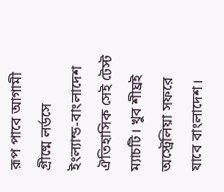রূপ পাবে আগামী গ্রীষ্মে লর্ডসে ইংল্যান্ড-বাংলাদেশ ঐতিহাসিক সেই টেস্ট ম্যাচটি। খুব শীঘ্রই অস্ট্রেলিয়া সফরে যাবে বাংলাদেশ।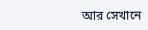আর সেখানে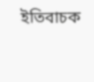ইতিবাচক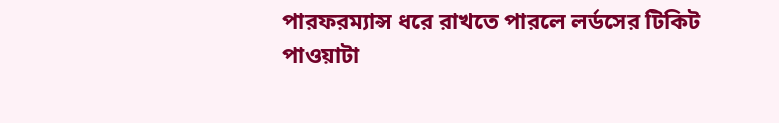পারফরম্যান্স ধরে রাখতে পারলে লর্ডসের টিকিট পাওয়াটা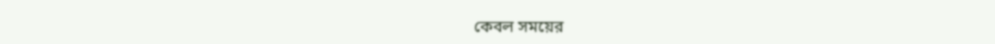কেবল সময়ের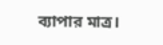ব্যাপার মাত্র।